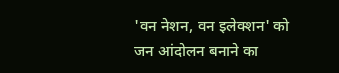'वन नेशन, वन इलेक्शन' को जन आंदोलन बनाने का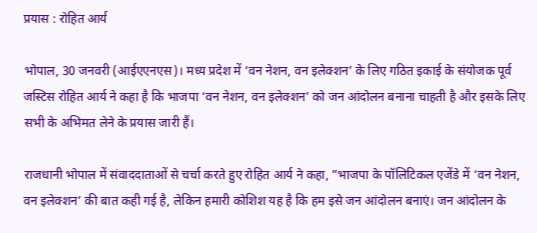प्रयास : रोहित आर्य

भोपाल, 30 जनवरी (आईएएनएस)। मध्य प्रदेश में ‘वन नेशन, वन इलेक्शन’ के लिए गठित इकाई के संयोजक पूर्व जस्टिस रोहित आर्य ने कहा है कि भाजपा ‘वन नेशन, वन इलेक्शन’ को जन आंदोलन बनाना चाहती है और इसके लिए सभी के अभिमत लेने के प्रयास जारी हैं।

राजधानी भोपाल में संवाददाताओं से चर्चा करते हुए रोहित आर्य ने कहा, ”भाजपा के पॉलिटिकल एजेंडे में ‘वन नेशन, वन इलेक्शन’ की बात कही गई है, लेकिन हमारी कोशिश यह है कि हम इसे जन आंदोलन बनाएं। जन आंदोलन के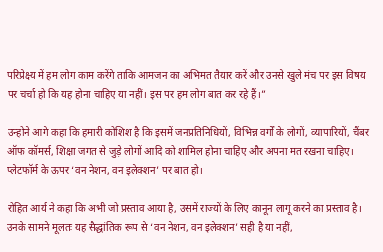परिप्रेक्ष्य में हम लोग काम करेंगे ताकि आमजन का अभिमत तैयार करें और उनसे खुले मंच पर इस विषय पर चर्चा हो कि यह होना चाहिए या नहीं। इस पर हम लोग बात कर रहे हैं।”

उन्होने आगे कहा कि हमारी कोशिश है कि इसमें जनप्रतिनिधियों, विभिन्न वर्गों के लोगों, व्यापारियों, चैंबर ऑफ कॉमर्स, शिक्षा जगत से जुड़े लोगों आदि को शामिल होना चाहिए और अपना मत रखना चाहिए। प्लेटफॉर्म के ऊपर ‘वन नेशन, वन इलेक्शन’ पर बात हो।

रोहित आर्य ने कहा कि अभी जो प्रस्ताव आया है, उसमें राज्यों के लिए कानून लागू करने का प्रस्ताव है। उनके सामने मूलतः यह सैद्धांतिक रूप से ‘वन नेशन, वन इलेक्शन’ सही है या नहीं,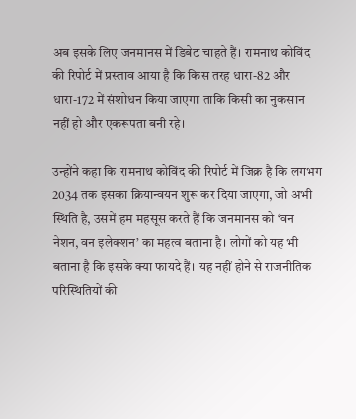अब इसके लिए जनमानस में डिबेट चाहते हैं। रामनाथ कोविंद की रिपोर्ट में प्रस्ताव आया है कि किस तरह धारा-82 और धारा-172 में संशोधन किया जाएगा ताकि किसी का नुकसान नहीं हो और एकरूपता बनी रहे।

उन्होंने कहा कि रामनाथ कोविंद की रिपोर्ट में जिक्र है कि लगभग 2034 तक इसका क्रियान्वयन शुरू कर दिया जाएगा, जो अभी स्थिति है, उसमें हम महसूस करते हैं कि जनमानस को ‘वन नेशन, वन इलेक्शन’ का महत्व बताना है। लोगों को यह भी बताना है कि इसके क्या फायदे हैं। यह नहीं होने से राजनीतिक परिस्थितियों की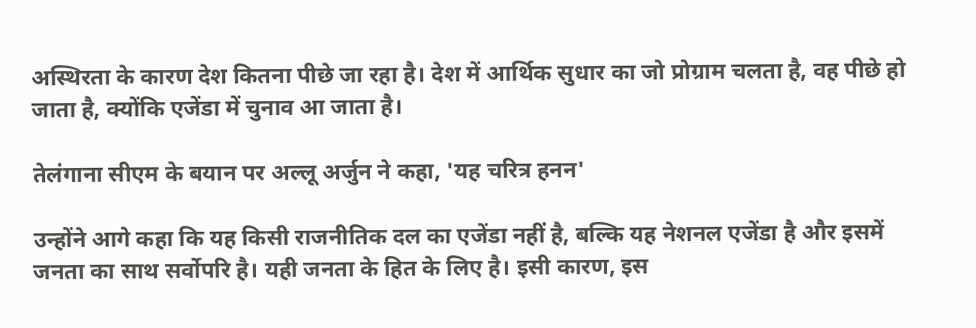अस्थिरता के कारण देश कितना पीछे जा रहा है। देश में आर्थिक सुधार का जो प्रोग्राम चलता है, वह पीछे हो जाता है, क्योंकि एजेंडा में चुनाव आ जाता है।

तेलंगाना सीएम के बयान पर अल्लू अर्जुन ने कहा, 'यह चरित्र हनन'

उन्होंने आगे कहा कि यह किसी राजनीतिक दल का एजेंडा नहीं है, बल्कि यह नेशनल एजेंडा है और इसमें जनता का साथ सर्वोपरि है। यही जनता के हित के लिए है। इसी कारण, इस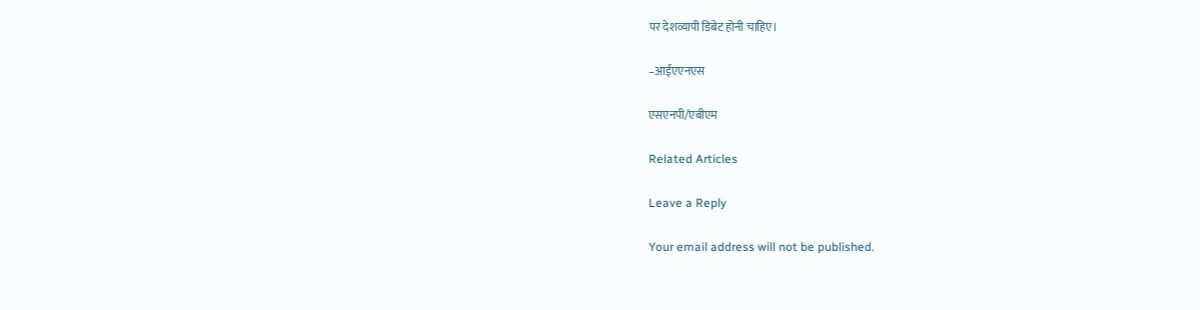पर देशव्यापी डिबेट होनी चाहिए।

–आईएएनएस

एसएनपी/एबीएम

Related Articles

Leave a Reply

Your email address will not be published.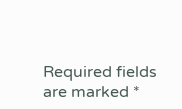Required fields are marked *